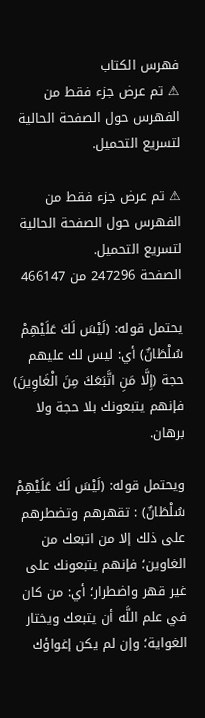فهرس الكتاب
⚠ تم عرض جزء فقط من الفهرس حول الصفحة الحالية لتسريع التحميل.

⚠ تم عرض جزء فقط من الفهرس حول الصفحة الحالية لتسريع التحميل.
الصفحة 247296 من 466147

يحتمل قوله: (لَيْسَ لَكَ عَلَيْهِمْ سُلْطَانٌ) أي: ليس لك عليهم حجة (إِلَّا مَنِ اتَّبَعَكَ مِنَ الْغَاوِينَ) فإنهم يتبعونك بلا حجة ولا برهان.

ويحتمل قوله: (لَيْسَ لَكَ عَلَيْهِمْ سُلْطَانٌ) : تقهرهم وتضطرهم على ذلك إلا من اتبعك من الغاوين؛ فإنهم يتبعونك على غير قهر واضطرار؛ أي: من كان في علم اللَّه أن يتبعك ويختار الغواية؛ وإن لم يكن إغواؤك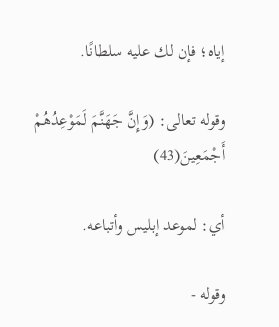إياه؛ فإن لك عليه سلطانًا.

وقوله تعالى: (وَإِنَّ جَهَنَّمَ لَمَوْعِدُهُمْ أَجْمَعِينَ(43)

أي: لموعد إبليس وأتباعه.

وقوله -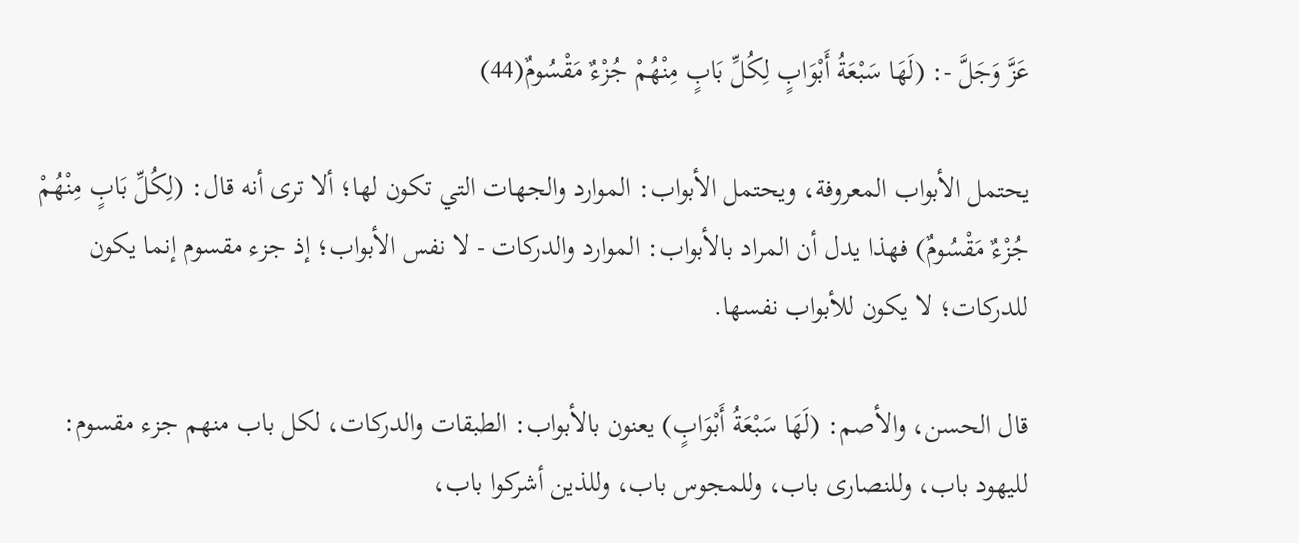عَزَّ وَجَلَّ -: (لَهَا سَبْعَةُ أَبْوَابٍ لِكُلِّ بَابٍ مِنْهُمْ جُزْءٌ مَقْسُومٌ(44)

يحتمل الأبواب المعروفة، ويحتمل الأبواب: الموارد والجهات التي تكون لها؛ ألا ترى أنه قال: (لِكُلِّ بَابٍ مِنْهُمْ جُزْءٌ مَقْسُومٌ) فهذا يدل أن المراد بالأبواب: الموارد والدركات - لا نفس الأبواب؛ إذ جزء مقسوم إنما يكون للدركات؛ لا يكون للأبواب نفسها.

قال الحسن، والأصم: (لَهَا سَبْعَةُ أَبْوَابٍ) يعنون بالأبواب: الطبقات والدركات، لكل باب منهم جزء مقسوم: لليهود باب، وللنصارى باب، وللمجوس باب، وللذين أشركوا باب،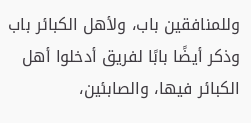وللمنافقين باب، ولأهل الكبائر باب وذكر أيضًا بابًا لفريق أدخلوا أهل الكبائر فيها، والصابئين،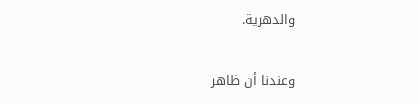والدهرية.

وعندنا أن ظاهر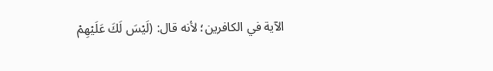الآية في الكافرين؛ لأنه قال: (لَيْسَ لَكَ عَلَيْهِمْ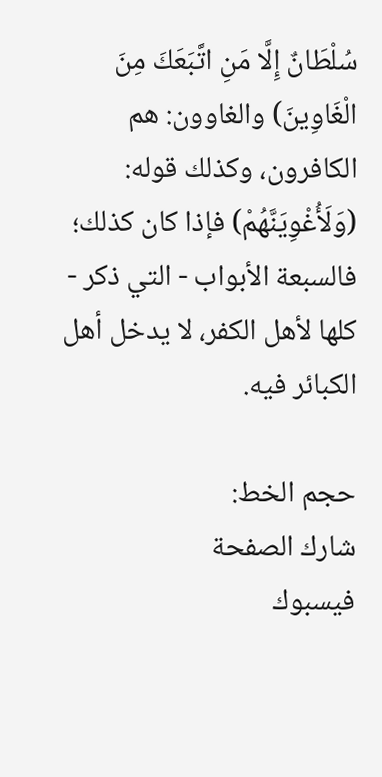سُلْطَانٌ إِلَّا مَنِ اتَّبَعَكَ مِنَ الْغَاوِينَ) والغاوون: هم الكافرون، وكذلك قوله: (وَلَأُغْوِيَنَّهُمْ) فإذا كان كذلك؛ فالسبعة الأبواب - التي ذكر - كلها لأهل الكفر، لا يدخل أهل الكبائر فيه.

حجم الخط:
شارك الصفحة
فيسبوك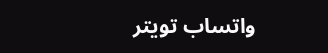واتساب تويتر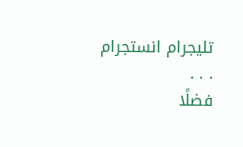تليجرام انستجرام
. . .
فضلًا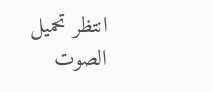انتظر تحميل الصوت